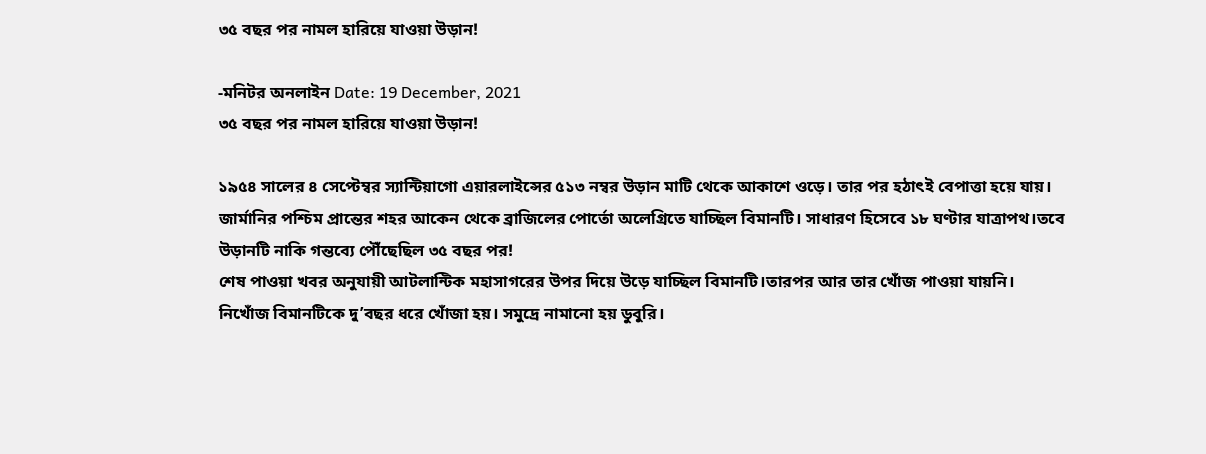৩৫ বছর পর নামল হারিয়ে যাওয়া উড়ান!

-মনিটর অনলাইন Date: 19 December, 2021
৩৫ বছর পর নামল হারিয়ে যাওয়া উড়ান!

১৯৫৪ সালের ৪ সেপ্টেম্বর স্যান্টিয়াগো এয়ারলাইন্সের ৫১৩ নম্বর উড়ান মাটি থেকে আকাশে ওড়ে। তার পর হঠাৎই বেপাত্তা হয়ে যায়।
জার্মানির পশ্চিম প্রান্তের শহর আকেন থেকে ব্রাজিলের পোর্তো অলেগ্রিতে যাচ্ছিল বিমানটি। সাধারণ হিসেবে ১৮ ঘণ্টার যাত্রাপথ।তবে উড়ানটি নাকি গন্তব্যে পৌঁছেছিল ৩৫ বছর পর!
শেষ পাওয়া খবর অনুযায়ী আটলান্টিক মহাসাগরের উপর দিয়ে উড়ে যাচ্ছিল বিমানটি।তারপর আর তার খোঁজ পাওয়া যায়নি।
নিখোঁজ বিমানটিকে দু’বছর ধরে খোঁজা হয়। সমুদ্রে নামানো হয় ডুবুরি।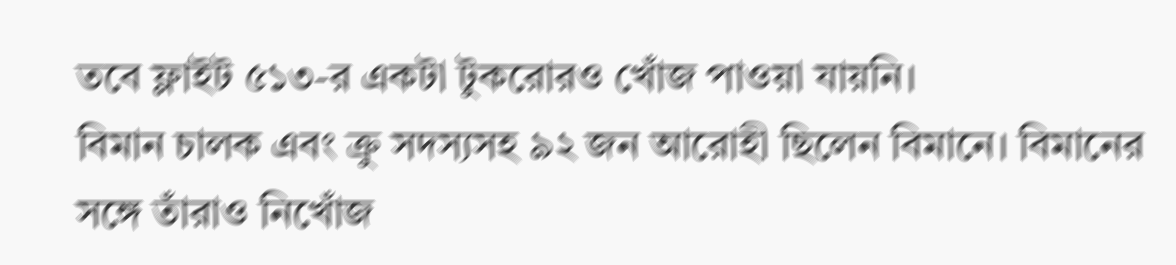তবে ফ্লাইট ৫১৩-র একটা টুকরোরও খোঁজ পাওয়া যায়নি।
বিমান চালক এবং ক্রু সদস্যসহ ৯২ জন আরোহী ছিলেন বিমানে। বিমানের সঙ্গে তাঁরাও নিখোঁজ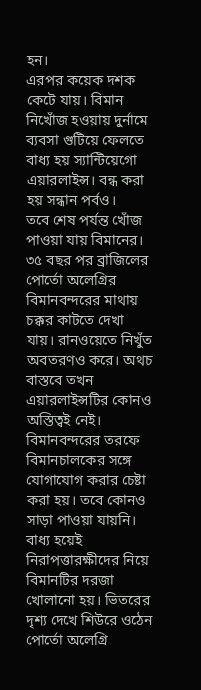হন।
এরপর কয়েক দশক কেটে যায়। বিমান নিখোঁজ হওয়ায় দুর্নামে ব্যবসা গুটিয়ে ফেলতে বাধ্য হয় স্যান্টিয়েগো এয়ারলাইন্স। বন্ধ করা হয় সন্ধান পর্বও।
তবে শেষ পর্যন্ত খোঁজ পাওয়া যায় বিমানের। ৩৫ বছর পর ব্রাজিলের পোর্তো অলেগ্রির বিমানবন্দরের মাথায় চক্কর কাটতে দেখা যায়। রানওয়েতে নিখুঁত অবতরণও করে। অথচ বাস্তবে তখন এয়ারলাইন্সটির কোনও অস্তিত্বই নেই।
বিমানবন্দরের তরফে বিমানচালকের সঙ্গে যোগাযোগ করার চেষ্টা করা হয়। তবে কোনও সাড়া পাওয়া যায়নি। বাধ্য হয়েই নিরাপত্তারক্ষীদের নিয়ে বিমানটির দরজা খোলানো হয়। ভিতরের দৃশ্য দেখে শিউরে ওঠেন পোর্তো অলেগ্রি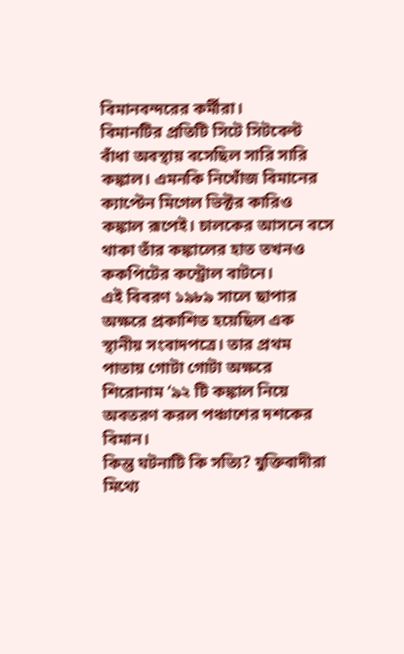বিমানবন্দরের কর্মীরা।
বিমানটির প্রতিটি সিটে সিটবেল্ট বাঁধা অবস্থায় বসেছিল সারি সারি কঙ্কাল। এমনকি নিখোঁজ বিমানের ক্যাপ্টেন মিগেল ভিক্টর কারিও কঙ্কাল রূপেই। চালকের আসনে বসে থাকা তাঁর কঙ্কালের হাত তখনও ককপিটের কন্ট্রোল বাটনে।
এই বিবরণ ১৯৮৯ সালে ছাপার অক্ষরে প্রকাশিত হয়েছিল এক স্থানীয় সংবাদপত্রে। তার প্রথম পাতায় গোটা গোটা অক্ষরে শিরোনাম ‘৯২ টি কঙ্কাল নিয়ে অবতরণ করল পঞ্চাশের দশকের বিমান।
কিন্তু ঘটনাটি কি সত্যি? যুক্তিবাদীরা মিথ্যে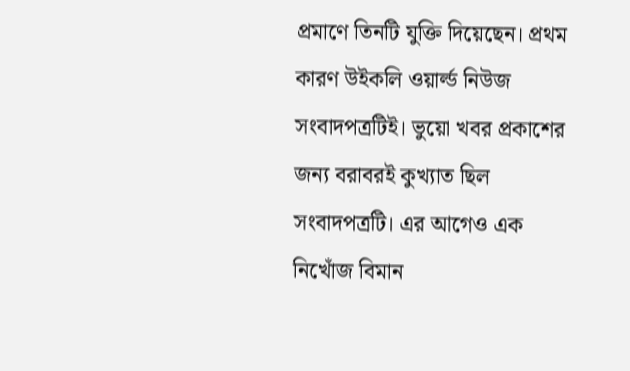প্রমাণে তিনটি যুক্তি দিয়েছেন। প্রথম কারণ উইকলি ওয়ার্ল্ড নিউজ সংবাদপত্রটিই। ভুয়ো খবর প্রকাশের জন্য বরাবরই কুখ্যাত ছিল সংবাদপত্রটি। এর আগেও এক নিখোঁজ বিমান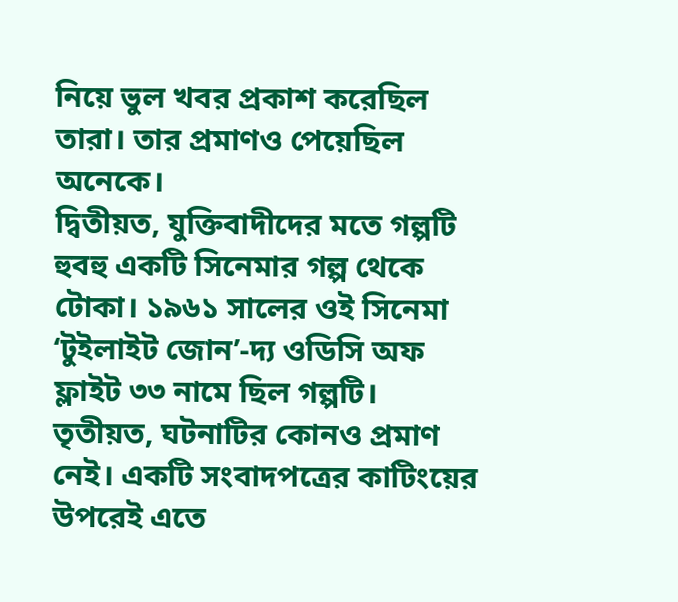নিয়ে ভুল খবর প্রকাশ করেছিল তারা। তার প্রমাণও পেয়েছিল অনেকে।
দ্বিতীয়ত, যুক্তিবাদীদের মতে গল্পটি হুবহু একটি সিনেমার গল্প থেকে টোকা। ১৯৬১ সালের ওই সিনেমা ‘টুইলাইট জোন’-দ্য ওডিসি অফ ফ্লাইট ৩৩ নামে ছিল গল্পটি।
তৃতীয়ত, ঘটনাটির কোনও প্রমাণ নেই। একটি সংবাদপত্রের কাটিংয়ের উপরেই এতে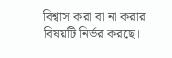বিশ্বাস করা বা না করার বিষয়টি নির্ভর করছে।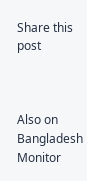Share this post



Also on Bangladesh Monitor